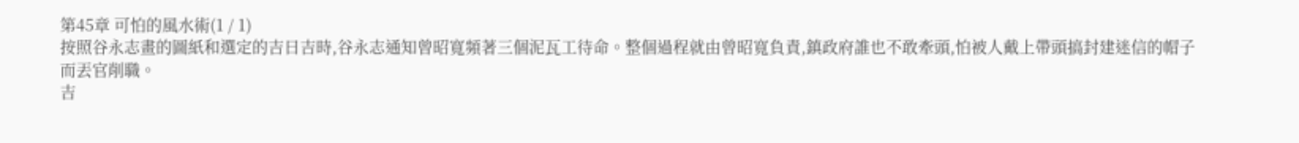第45章 可怕的風水術(1 / 1)
按照谷永志畫的圖紙和選定的吉日吉時,谷永志通知曾昭寬頻著三個泥瓦工待命。整個過程就由曾昭寬負責,鎮政府誰也不敢牽頭,怕被人戴上帶頭搞封建迷信的帽子而丟官削職。
吉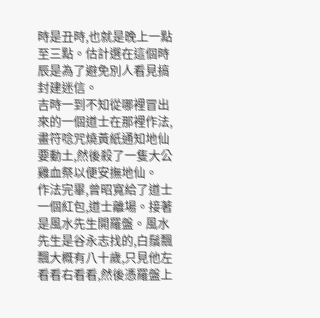時是丑時,也就是晚上一點至三點。估計選在這個時辰是為了避免別人看見搞封建迷信。
吉時一到不知從哪裡冒出來的一個道士在那裡作法,畫符唸咒燒黃紙通知地仙要動土,然後殺了一隻大公雞血祭以便安撫地仙。
作法完畢,曾昭寬給了道士一個紅包,道士離場。接著是風水先生開羅盤。風水先生是谷永志找的,白鬚飄飄大概有八十歲,只見他左看看右看看,然後憑羅盤上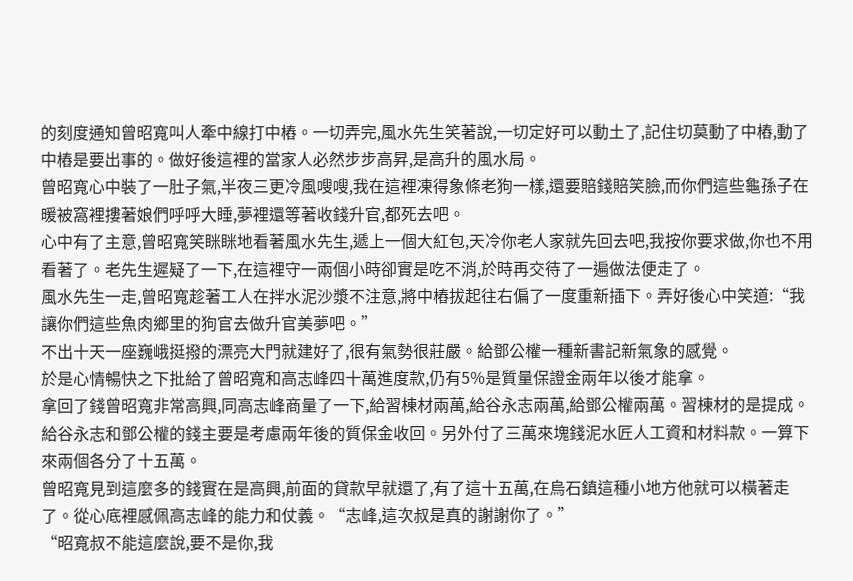的刻度通知曾昭寬叫人牽中線打中樁。一切弄完,風水先生笑著說,一切定好可以動土了,記住切莫動了中樁,動了中樁是要出事的。做好後這裡的當家人必然步步高昇,是高升的風水局。
曾昭寬心中裝了一肚子氣,半夜三更冷風嗖嗖,我在這裡凍得象條老狗一樣,還要賠錢賠笑臉,而你們這些龜孫子在暖被窩裡摟著娘們呼呼大睡,夢裡還等著收錢升官,都死去吧。
心中有了主意,曾昭寬笑眯眯地看著風水先生,遞上一個大紅包,天冷你老人家就先回去吧,我按你要求做,你也不用看著了。老先生遲疑了一下,在這裡守一兩個小時卻實是吃不消,於時再交待了一遍做法便走了。
風水先生一走,曾昭寬趁著工人在拌水泥沙漿不注意,將中樁拔起往右偏了一度重新插下。弄好後心中笑道:“我讓你們這些魚肉鄉里的狗官去做升官美夢吧。”
不出十天一座巍峨挺撥的漂亮大門就建好了,很有氣勢很莊嚴。給鄧公權一種新書記新氣象的感覺。
於是心情暢快之下批給了曾昭寬和高志峰四十萬進度款,仍有5%是質量保證金兩年以後才能拿。
拿回了錢曾昭寬非常高興,同高志峰商量了一下,給習棟材兩萬,給谷永志兩萬,給鄧公權兩萬。習棟材的是提成。給谷永志和鄧公權的錢主要是考慮兩年後的質保金收回。另外付了三萬來塊錢泥水匠人工資和材料款。一算下來兩個各分了十五萬。
曾昭寬見到這麼多的錢實在是高興,前面的貸款早就還了,有了這十五萬,在烏石鎮這種小地方他就可以橫著走了。從心底裡感佩高志峰的能力和仗義。“志峰,這次叔是真的謝謝你了。”
“昭寬叔不能這麼說,要不是你,我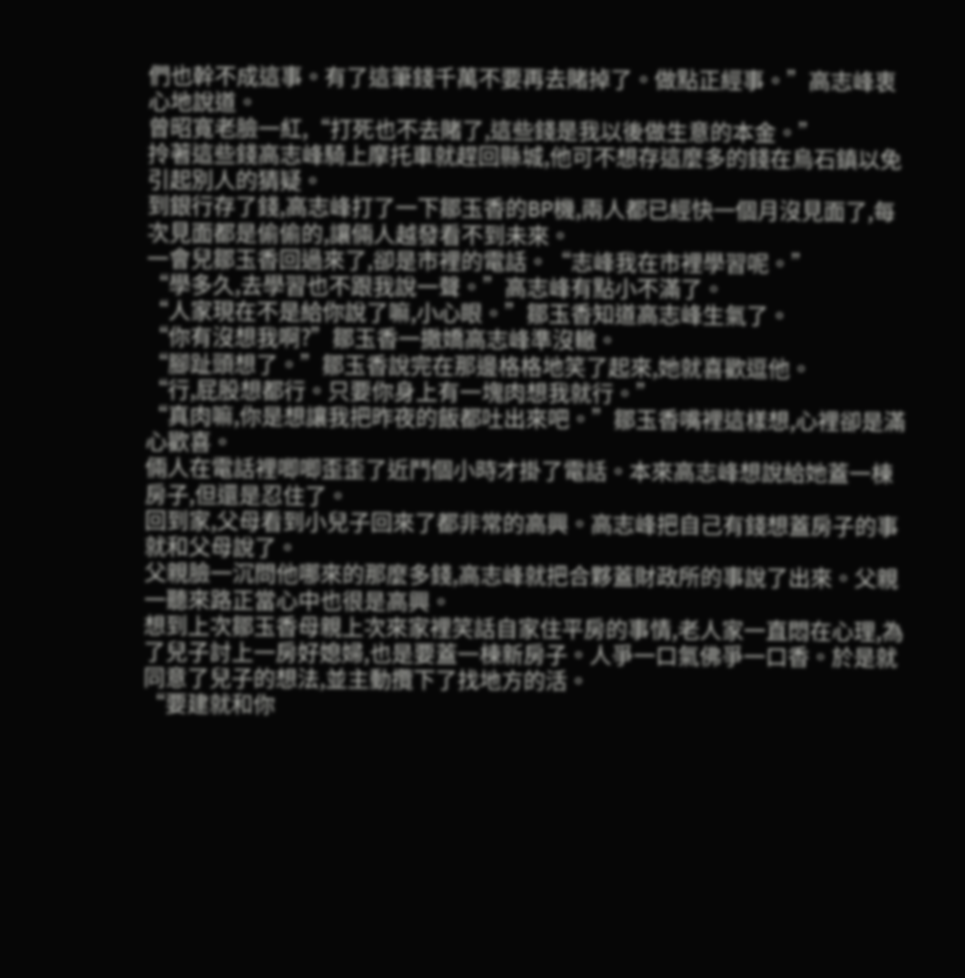們也幹不成這事。有了這筆錢千萬不要再去賭掉了。做點正經事。”高志峰衷心地說道。
曾昭寬老臉一紅,“打死也不去賭了,這些錢是我以後做生意的本金。”
拎著這些錢高志峰騎上摩托車就趕回縣城,他可不想存這麼多的錢在烏石鎮以免引起別人的猜疑。
到銀行存了錢,高志峰打了一下鄒玉香的BP機,兩人都已經快一個月沒見面了,每次見面都是偷偷的,讓倆人越發看不到未來。
一會兒鄒玉香回過來了,卻是市裡的電話。“志峰我在市裡學習呢。”
“學多久,去學習也不跟我說一聲。”高志峰有點小不滿了。
“人家現在不是給你說了嘛,小心眼。”鄒玉香知道高志峰生氣了。
“你有沒想我啊?”鄒玉香一撒嬌高志峰準沒轍。
“腳趾頭想了。”鄒玉香說完在那邊格格地笑了起來,她就喜歡逗他。
“行,屁股想都行。只要你身上有一塊肉想我就行。”
“真肉嘛,你是想讓我把昨夜的飯都吐出來吧。”鄒玉香嘴裡這樣想,心裡卻是滿心歡喜。
倆人在電話裡唧唧歪歪了近鬥個小時才掛了電話。本來高志峰想說給她蓋一棟房子,但還是忍住了。
回到家,父母看到小兒子回來了都非常的高興。高志峰把自己有錢想蓋房子的事就和父母說了。
父親臉一沉問他哪來的那麼多錢,高志峰就把合夥蓋財政所的事說了出來。父親一聽來路正當心中也很是高興。
想到上次鄒玉香母親上次來家裡笑話自家住平房的事情,老人家一直悶在心理,為了兒子討上一房好媳婦,也是要蓋一棟新房子。人爭一口氣佛爭一口香。於是就同意了兒子的想法,並主動攬下了找地方的活。
“要建就和你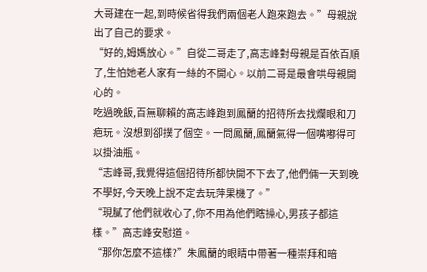大哥建在一起,到時候省得我們兩個老人跑來跑去。”母親說出了自己的要求。
“好的,姆媽放心。”自從二哥走了,高志峰對母親是百依百順了,生怕她老人家有一絲的不開心。以前二哥是最會哄母親開心的。
吃過晚飯,百無聊賴的高志峰跑到鳳蘭的招待所去找爛眼和刀疤玩。沒想到卻撲了個空。一問鳳蘭,鳳蘭氣得一個嘴嘟得可以掛油瓶。
“志峰哥,我覺得這個招待所都快開不下去了,他們倆一天到晚不學好,今天晚上說不定去玩萍果機了。”
“現膩了他們就收心了,你不用為他們瞎操心,男孩子都這樣。”高志峰安慰道。
“那你怎麼不這樣?”朱鳳蘭的眼睛中帶著一種崇拜和暗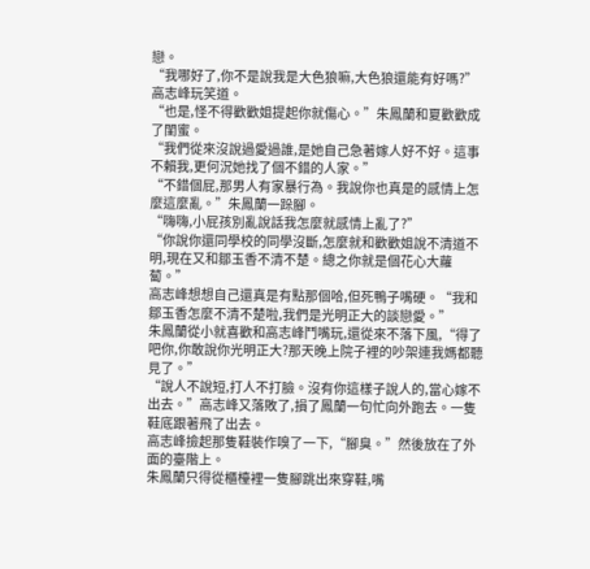戀。
“我哪好了,你不是說我是大色狼嘛,大色狼還能有好嗎?”高志峰玩笑道。
“也是,怪不得歡歡姐提起你就傷心。”朱鳳蘭和夏歡歡成了閨蜜。
“我們從來沒說過愛過誰,是她自己急著嫁人好不好。這事不賴我,更何況她找了個不錯的人家。”
“不錯個屁,那男人有家暴行為。我說你也真是的感情上怎麼這麼亂。”朱鳳蘭一跺腳。
“嗨嗨,小屁孩別亂說話我怎麼就感情上亂了?”
“你說你還同學校的同學沒斷,怎麼就和歡歡姐說不清道不明,現在又和鄒玉香不清不楚。總之你就是個花心大蘿蔔。”
高志峰想想自己還真是有點那個哈,但死鴨子嘴硬。“我和鄒玉香怎麼不清不楚啦,我們是光明正大的談戀愛。”
朱鳳蘭從小就喜歡和高志峰鬥嘴玩,還從來不落下風,“得了吧你,你敢說你光明正大?那天晚上院子裡的吵架連我媽都聽見了。”
“說人不說短,打人不打臉。沒有你這樣子說人的,當心嫁不出去。”高志峰又落敗了,損了鳳蘭一句忙向外跑去。一隻鞋底跟著飛了出去。
高志峰撿起那隻鞋裝作嗅了一下,“腳臭。”然後放在了外面的臺階上。
朱鳳蘭只得從櫃檯裡一隻腳跳出來穿鞋,嘴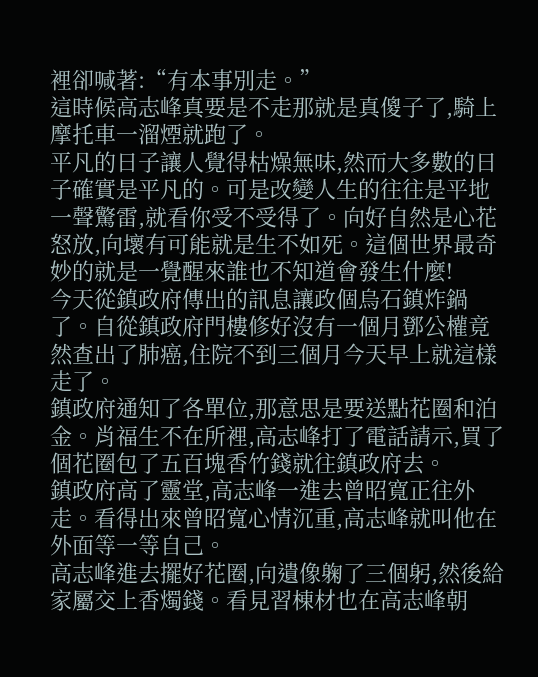裡卻喊著:“有本事別走。”
這時候高志峰真要是不走那就是真傻子了,騎上摩托車一溜煙就跑了。
平凡的日子讓人覺得枯燥無味,然而大多數的日子確實是平凡的。可是改變人生的往往是平地一聲驚雷,就看你受不受得了。向好自然是心花怒放,向壞有可能就是生不如死。這個世界最奇妙的就是一覺醒來誰也不知道會發生什麼!
今天從鎮政府傳出的訊息讓政個烏石鎮炸鍋了。自從鎮政府門樓修好沒有一個月鄧公權竟然查出了肺癌,住院不到三個月今天早上就這樣走了。
鎮政府通知了各單位,那意思是要送點花圈和泊金。肖福生不在所裡,高志峰打了電話請示,買了個花圈包了五百塊香竹錢就往鎮政府去。
鎮政府高了靈堂,高志峰一進去曾昭寬正往外走。看得出來曾昭寬心情沉重,高志峰就叫他在外面等一等自己。
高志峰進去擺好花圈,向遺像躹了三個躬,然後給家屬交上香燭錢。看見習棟材也在高志峰朝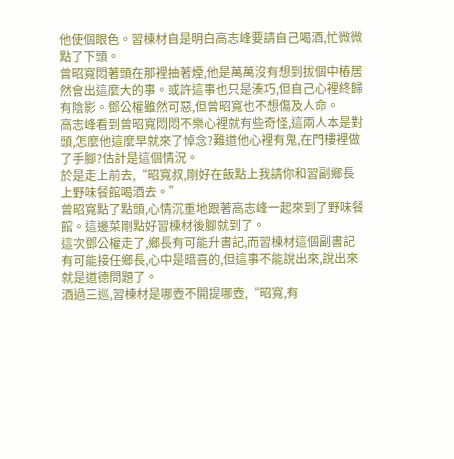他使個眼色。習棟材自是明白高志峰要請自己喝酒,忙微微點了下頭。
曾昭寬悶著頭在那裡抽著煙,他是萬萬沒有想到拔個中樁居然會出這麼大的事。或許這事也只是湊巧,但自己心裡終歸有陰影。鄧公權雖然可惡,但曾昭寬也不想傷及人命。
高志峰看到曾昭寬悶悶不樂心裡就有些奇怪,這兩人本是對頭,怎麼他這麼早就來了悼念?難道他心裡有鬼,在門樓裡做了手腳?估計是這個情況。
於是走上前去,“昭寬叔,剛好在飯點上我請你和習副鄉長上野味餐館喝酒去。”
曾昭寬點了點頭,心情沉重地跟著高志峰一起來到了野味餐館。這邊菜剛點好習棟材後腳就到了。
這次鄧公權走了,鄉長有可能升書記,而習棟材這個副書記有可能接任鄉長,心中是暗喜的,但這事不能說出來,說出來就是道德問題了。
酒過三巡,習棟材是哪壺不開提哪壺,“昭寬,有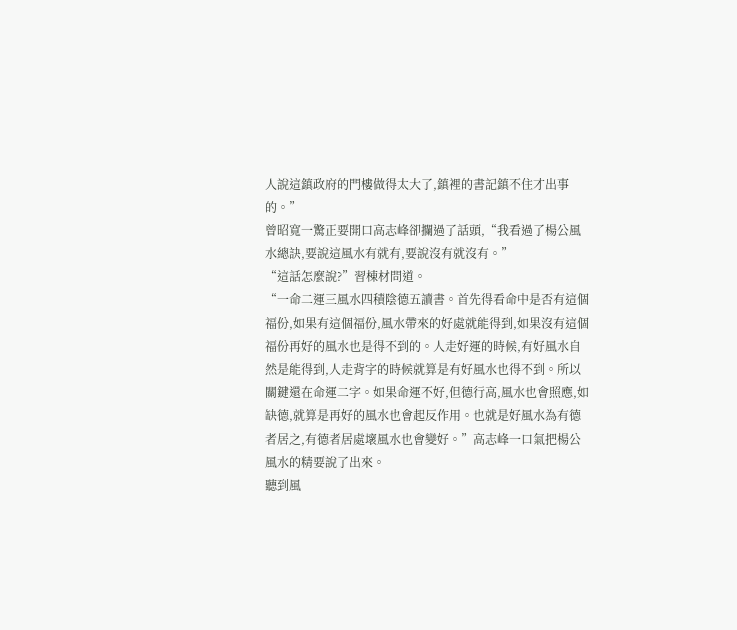人說這鎮政府的門樓做得太大了,鎮裡的書記鎮不住才出事的。”
曾昭寬一驚正要開口高志峰卻攔過了話頭,“我看過了楊公風水總訣,要說這風水有就有,要說沒有就沒有。”
“這話怎麼說?”習棟材問道。
“一命二運三風水四積陰德五讀書。首先得看命中是否有這個福份,如果有這個福份,風水帶來的好處就能得到,如果沒有這個福份再好的風水也是得不到的。人走好運的時候,有好風水自然是能得到,人走背字的時候就算是有好風水也得不到。所以關鍵還在命運二字。如果命運不好,但德行高,風水也會照應,如缺德,就算是再好的風水也會起反作用。也就是好風水為有德者居之,有德者居處壞風水也會變好。”高志峰一口氣把楊公風水的精要說了出來。
聽到風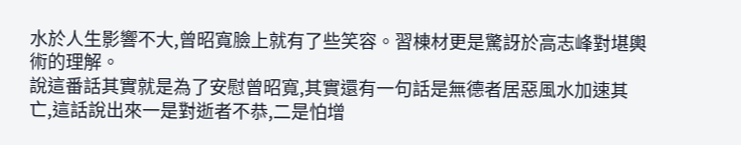水於人生影響不大,曾昭寬臉上就有了些笑容。習棟材更是驚訝於高志峰對堪輿術的理解。
說這番話其實就是為了安慰曾昭寬,其實還有一句話是無德者居惡風水加速其亡,這話說出來一是對逝者不恭,二是怕增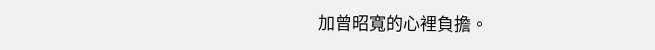加曾昭寬的心裡負擔。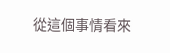從這個事情看來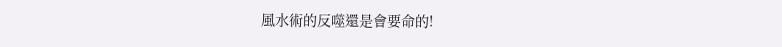風水術的反噬還是會要命的!